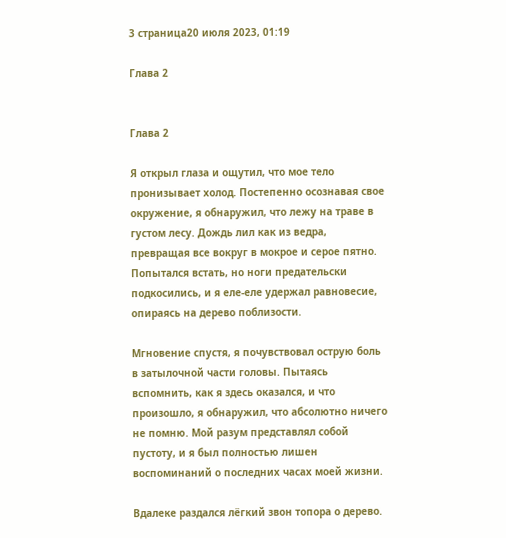3 страница20 июля 2023, 01:19

Глава 2


Глава 2

Я открыл глаза и ощутил, что мое тело пронизывает холод. Постепенно осознавая свое окружение, я обнаружил, что лежу на траве в густом лесу. Дождь лил как из ведра, превращая все вокруг в мокрое и серое пятно. Попытался встать, но ноги предательски подкосились, и я еле-еле удержал равновесие, опираясь на дерево поблизости.

Мгновение спустя, я почувствовал острую боль в затылочной части головы. Пытаясь вспомнить, как я здесь оказался, и что произошло, я обнаружил, что абсолютно ничего не помню. Мой разум представлял собой пустоту, и я был полностью лишен воспоминаний о последних часах моей жизни.

Вдалеке раздался лёгкий звон топора о дерево.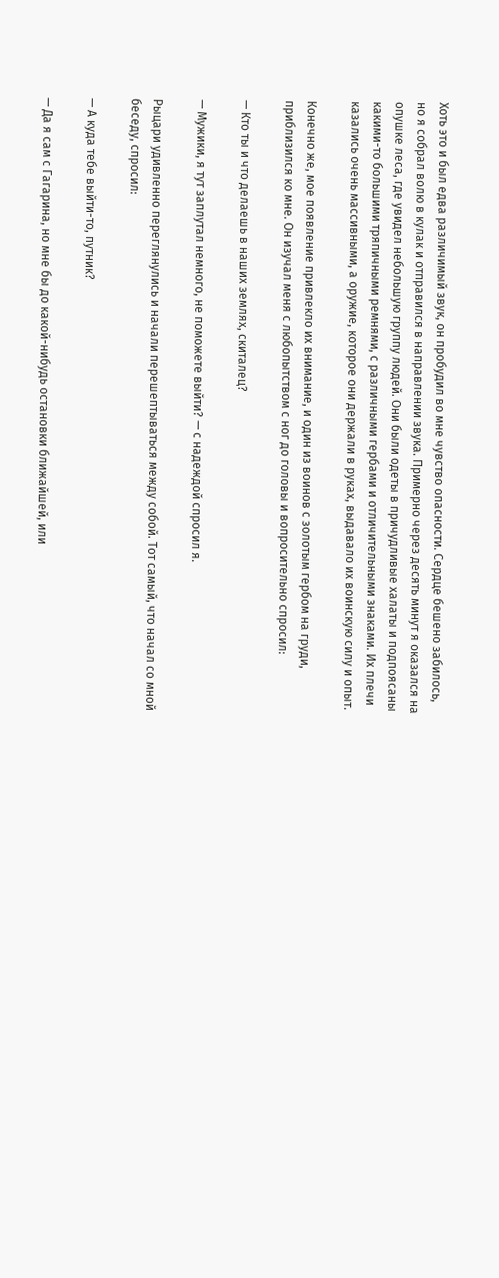Хоть это и был едва различимый звук, он пробудил во мне чувство опасности. Сердце бешено забилось, но я собрал волю в кулак и отправился в направлении звука. Примерно через десять минут я оказался на опушке леса, где увидел небольшую группу людей. Они были одеты в причудливые халаты и подпоясаны какими-то большими тряпичными ремнями, с различными гербами и отличительными знаками. Их плечи казались очень массивными, а оружие, которое они держали в руках, выдавало их воинскую силу и опыт.

Конечно же, мое появление привлекло их внимание, и один из воинов с золотым гербом на груди, приблизился ко мне. Он изучал меня с любопытством с ног до головы и вопросительно спросил:

— Кто ты и что делаешь в наших землях, скиталец?

— Мужики, я тут заплутал немного, не поможете выйти? — с надеждой спросил я.

Рыцари удивленно переглянулись и начали перешептываться между собой. Тот самый, что начал со мной беседу, спросил:

— А куда тебе выйти-то, путник?

— Да я сам с Гагарина, но мне бы до какой-нибудь остановки ближайшей, или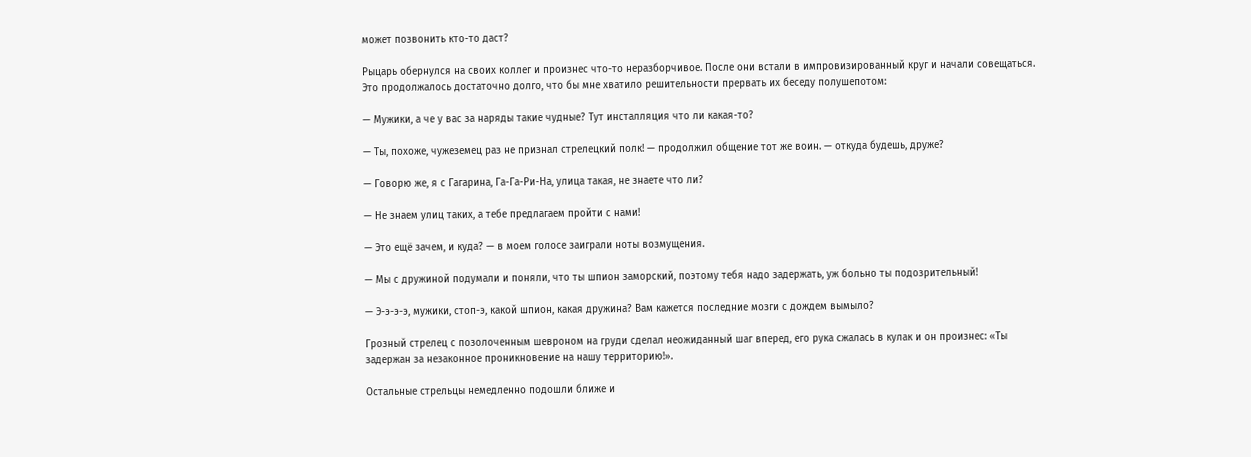может позвонить кто-то даст?

Рыцарь обернулся на своих коллег и произнес что-то неразборчивое. После они встали в импровизированный круг и начали совещаться. Это продолжалось достаточно долго, что бы мне хватило решительности прервать их беседу полушепотом:

— Мужики, а че у вас за наряды такие чудные? Тут инсталляция что ли какая-то?

— Ты, похоже, чужеземец раз не признал стрелецкий полк! — продолжил общение тот же воин. — откуда будешь, друже?

— Говорю же, я с Гагарина, Га-Га-Ри-На, улица такая, не знаете что ли?

— Не знаем улиц таких, а тебе предлагаем пройти с нами!

— Это ещё зачем, и куда? — в моем голосе заиграли ноты возмущения.

— Мы с дружиной подумали и поняли, что ты шпион заморский, поэтому тебя надо задержать, уж больно ты подозрительный!

— Э-э-э-э, мужики, стоп-э, какой шпион, какая дружина? Вам кажется последние мозги с дождем вымыло?

Грозный стрелец с позолоченным шевроном на груди сделал неожиданный шаг вперед, его рука сжалась в кулак и он произнес: «Ты задержан за незаконное проникновение на нашу территорию!».

Остальные стрельцы немедленно подошли ближе и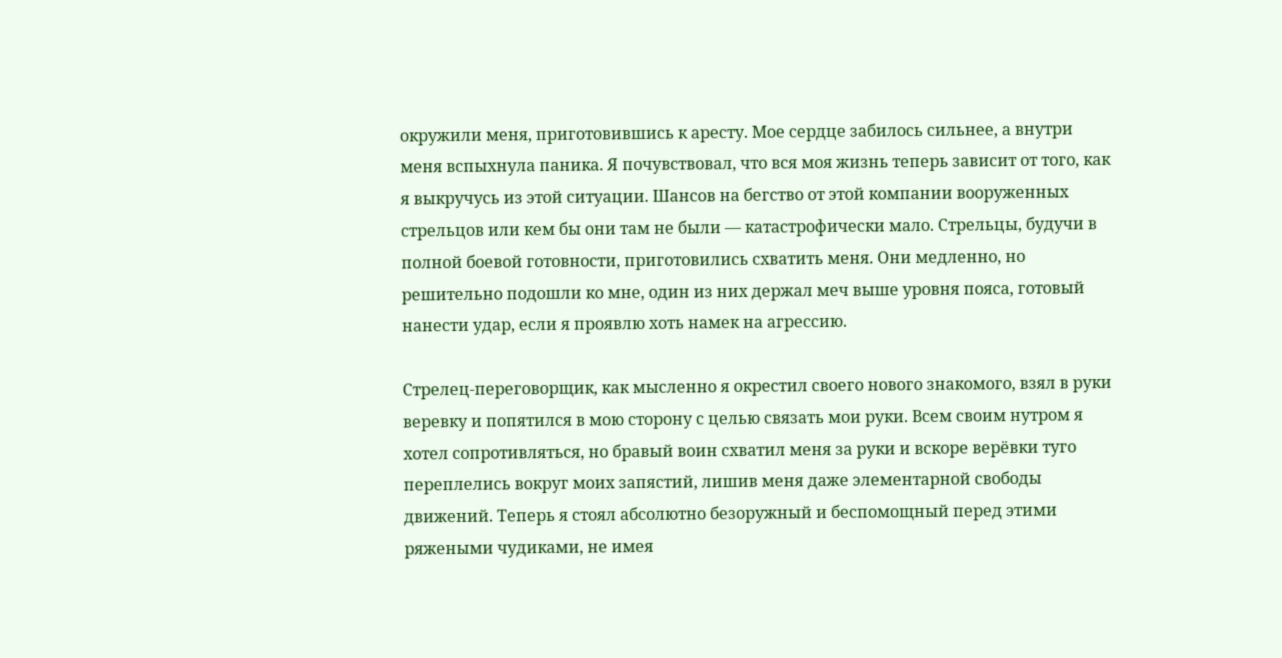окружили меня, приготовившись к аресту. Мое сердце забилось сильнее, а внутри меня вспыхнула паника. Я почувствовал, что вся моя жизнь теперь зависит от того, как я выкручусь из этой ситуации. Шансов на бегство от этой компании вооруженных стрельцов или кем бы они там не были — катастрофически мало. Стрельцы, будучи в полной боевой готовности, приготовились схватить меня. Они медленно, но решительно подошли ко мне, один из них держал меч выше уровня пояса, готовый нанести удар, если я проявлю хоть намек на агрессию.

Стрелец-переговорщик, как мысленно я окрестил своего нового знакомого, взял в руки веревку и попятился в мою сторону с целью связать мои руки. Всем своим нутром я хотел сопротивляться, но бравый воин схватил меня за руки и вскоре верёвки туго переплелись вокруг моих запястий, лишив меня даже элементарной свободы движений. Теперь я стоял абсолютно безоружный и беспомощный перед этими ряжеными чудиками, не имея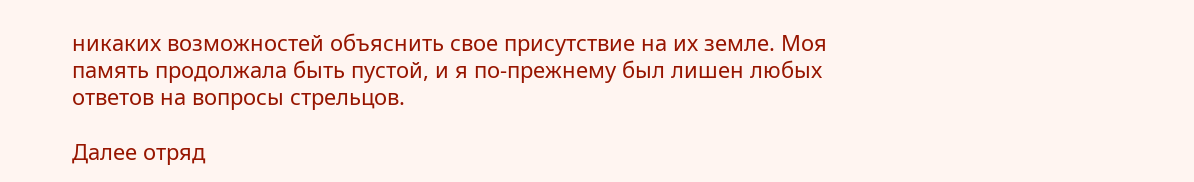никаких возможностей объяснить свое присутствие на их земле. Моя память продолжала быть пустой, и я по-прежнему был лишен любых ответов на вопросы стрельцов.

Далее отряд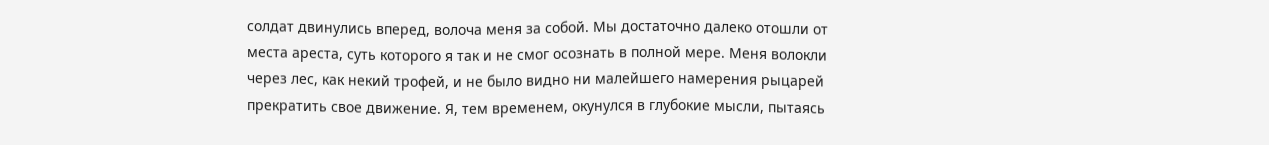солдат двинулись вперед, волоча меня за собой. Мы достаточно далеко отошли от места ареста, суть которого я так и не смог осознать в полной мере. Меня волокли через лес, как некий трофей, и не было видно ни малейшего намерения рыцарей прекратить свое движение. Я, тем временем, окунулся в глубокие мысли, пытаясь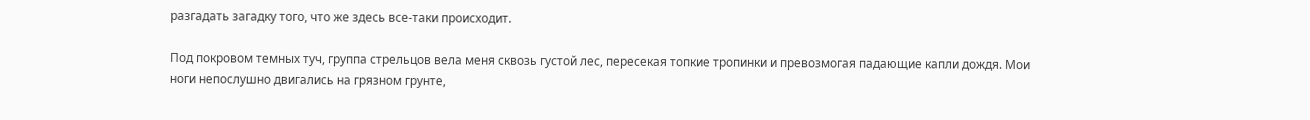разгадать загадку того, что же здесь все-таки происходит.

Под покровом темных туч, группа стрельцов вела меня сквозь густой лес, пересекая топкие тропинки и превозмогая падающие капли дождя. Мои ноги непослушно двигались на грязном грунте,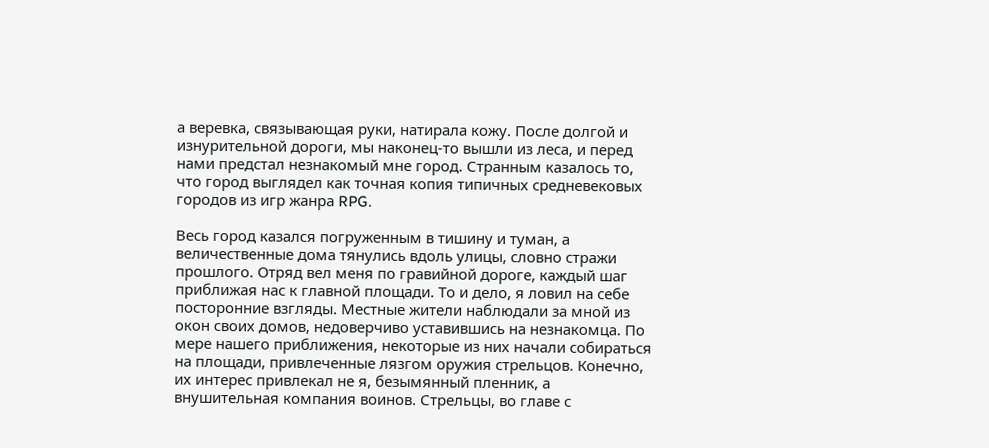а веревка, связывающая руки, натирала кожу. После долгой и изнурительной дороги, мы наконец-то вышли из леса, и перед нами предстал незнакомый мне город. Странным казалось то, что город выглядел как точная копия типичных средневековых городов из игр жанра RPG.

Весь город казался погруженным в тишину и туман, а величественные дома тянулись вдоль улицы, словно стражи прошлого. Отряд вел меня по гравийной дороге, каждый шаг приближая нас к главной площади. То и дело, я ловил на себе посторонние взгляды. Местные жители наблюдали за мной из окон своих домов, недоверчиво уставившись на незнакомца. По мере нашего приближения, некоторые из них начали собираться на площади, привлеченные лязгом оружия стрельцов. Конечно, их интерес привлекал не я, безымянный пленник, а внушительная компания воинов. Стрельцы, во главе с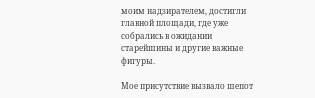моим надзирателем, достигли главной площади, где уже собрались в ожидании старейшины и другие важные фигуры.

Мое присутствие вызвало шепот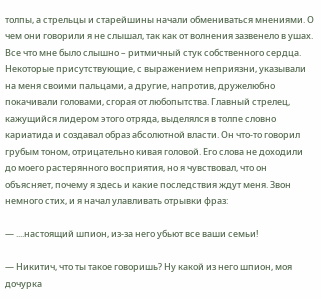толпы, а стрельцы и старейшины начали обмениваться мнениями. О чем они говорили я не слышал, так как от волнения зазвенело в ушах. Все что мне было слышно – ритмичный стук собственного сердца. Некоторые присутствующие, с выражением неприязни, указывали на меня своими пальцами, а другие, напротив, дружелюбно покачивали головами, сгорая от любопытства. Главный стрелец, кажущийся лидером этого отряда, выделялся в толпе словно кариатида и создавал образ абсолютной власти. Он что-то говорил грубым тоном, отрицательно кивая головой. Его слова не доходили до моего растерянного восприятия, но я чувствовал, что он объясняет, почему я здесь и какие последствия ждут меня. Звон немного стих, и я начал улавливать отрывки фраз:

— ....настоящий шпион, из-за него убьют все ваши семьи!

— Никитич, что ты такое говоришь? Ну какой из него шпион, моя дочурка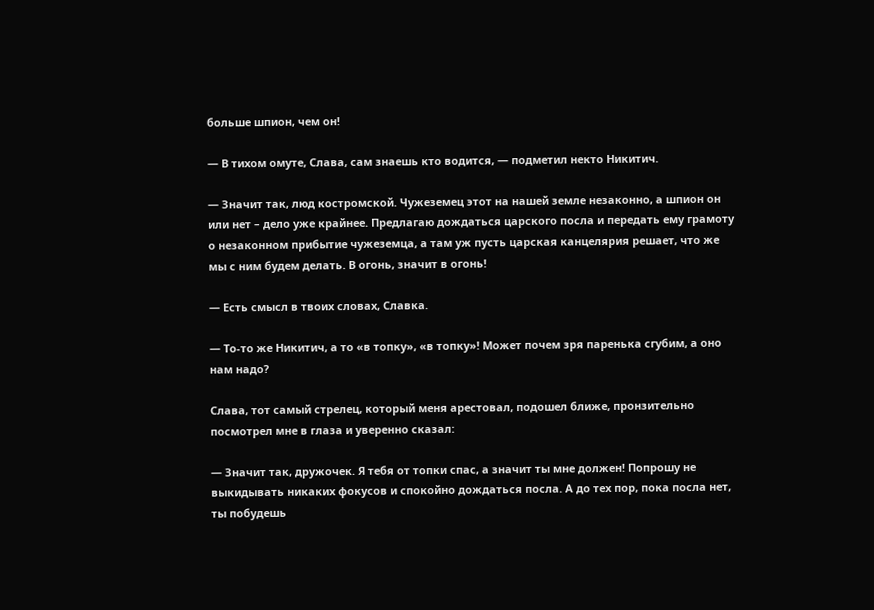больше шпион, чем он!

— В тихом омуте, Слава, сам знаешь кто водится, — подметил некто Никитич.

— Значит так, люд костромской. Чужеземец этот на нашей земле незаконно, а шпион он или нет – дело уже крайнее. Предлагаю дождаться царского посла и передать ему грамоту о незаконном прибытие чужеземца, а там уж пусть царская канцелярия решает, что же мы с ним будем делать. В огонь, значит в огонь!

— Есть смысл в твоих словах, Славка.

— То-то же Никитич, а то «в топку», «в топку»! Может почем зря паренька сгубим, а оно нам надо?

Слава, тот самый стрелец, который меня арестовал, подошел ближе, пронзительно посмотрел мне в глаза и уверенно сказал:

— Значит так, дружочек. Я тебя от топки спас, а значит ты мне должен! Попрошу не выкидывать никаких фокусов и спокойно дождаться посла. А до тех пор, пока посла нет, ты побудешь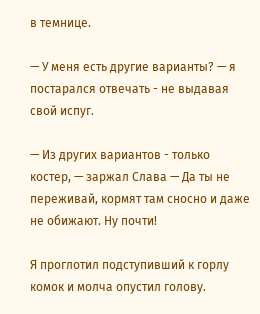в темнице.

— У меня есть другие варианты? — я постарался отвечать - не выдавая свой испуг.

— Из других вариантов - только костер, — заржал Слава — Да ты не переживай, кормят там сносно и даже не обижают. Ну почти!

Я проглотил подступивший к горлу комок и молча опустил голову.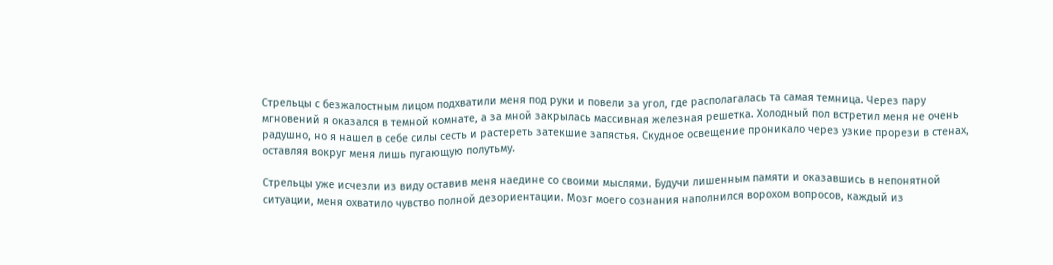Стрельцы с безжалостным лицом подхватили меня под руки и повели за угол, где располагалась та самая темница. Через пару мгновений я оказался в темной комнате, а за мной закрылась массивная железная решетка. Холодный пол встретил меня не очень радушно, но я нашел в себе силы сесть и растереть затекшие запястья. Скудное освещение проникало через узкие прорези в стенах, оставляя вокруг меня лишь пугающую полутьму.

Стрельцы уже исчезли из виду оставив меня наедине со своими мыслями. Будучи лишенным памяти и оказавшись в непонятной ситуации, меня охватило чувство полной дезориентации. Мозг моего сознания наполнился ворохом вопросов, каждый из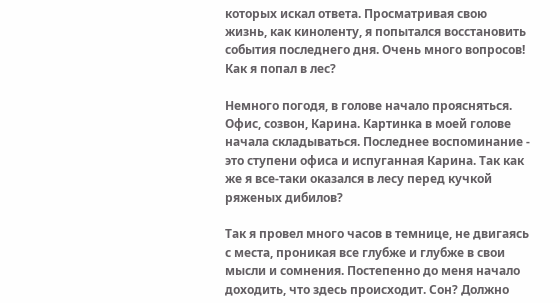которых искал ответа. Просматривая свою жизнь, как киноленту, я попытался восстановить события последнего дня. Очень много вопросов! Как я попал в лес?

Немного погодя, в голове начало проясняться. Офис, созвон, Карина. Картинка в моей голове начала складываться. Последнее воспоминание - это ступени офиса и испуганная Карина. Так как же я все-таки оказался в лесу перед кучкой ряженых дибилов?

Так я провел много часов в темнице, не двигаясь с места, проникая все глубже и глубже в свои мысли и сомнения. Постепенно до меня начало доходить, что здесь происходит. Сон? Должно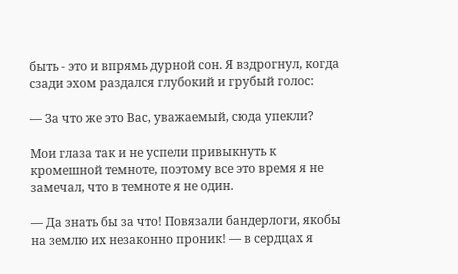быть - это и впрямь дурной сон. Я вздрогнул, когда сзади эхом раздался глубокий и грубый голос:

— За что же это Вас, уважаемый, сюда упекли?

Мои глаза так и не успели привыкнуть к кромешной темноте, поэтому все это время я не замечал, что в темноте я не один.

— Да знать бы за что! Повязали бандерлоги, якобы на землю их незаконно проник! — в сердцах я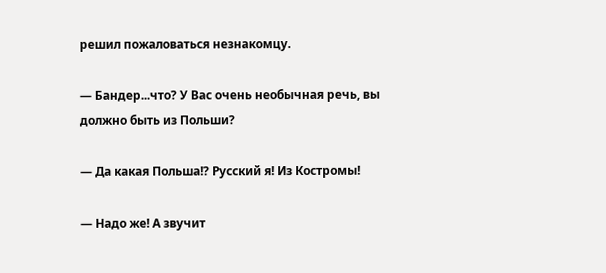решил пожаловаться незнакомцу.

— Бандер...что? У Вас очень необычная речь, вы должно быть из Польши?

— Да какая Польша!? Русский я! Из Костромы!

— Надо же! А звучит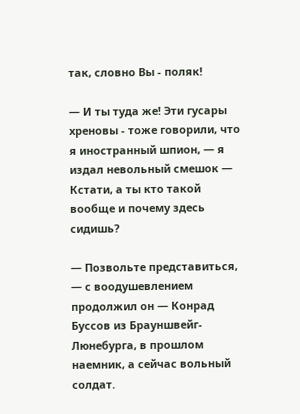так, словно Вы - поляк!

— И ты туда же! Эти гусары хреновы - тоже говорили, что я иностранный шпион, — я издал невольный смешок — Кстати, а ты кто такой вообще и почему здесь сидишь?

— Позвольте представиться, — с воодушевлением продолжил он — Конрад Буссов из Брауншвейг-Люнебурга, в прошлом наемник, а сейчас вольный солдат.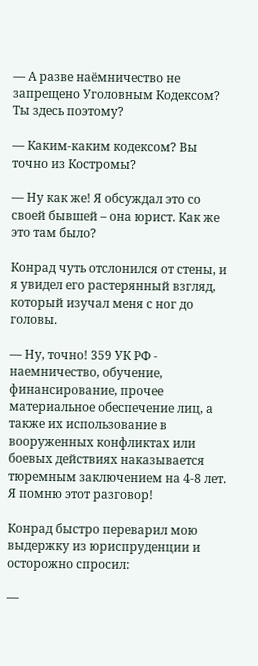— А разве наёмничество не запрещено Уголовным Кодексом? Ты здесь поэтому?

— Каким-каким кодексом? Вы точно из Костромы?

— Ну как же! Я обсуждал это со своей бывшей – она юрист. Как же это там было?

Конрад чуть отслонился от стены, и я увидел его растерянный взгляд, который изучал меня с ног до головы.

— Ну, точно! 359 УК РФ - наемничество, обучение, финансирование, прочее материальное обеспечение лиц, а также их использование в вооруженных конфликтах или боевых действиях наказывается тюремным заключением на 4-8 лет. Я помню этот разговор!

Конрад быстро переварил мою выдержку из юриспруденции и осторожно спросил:

—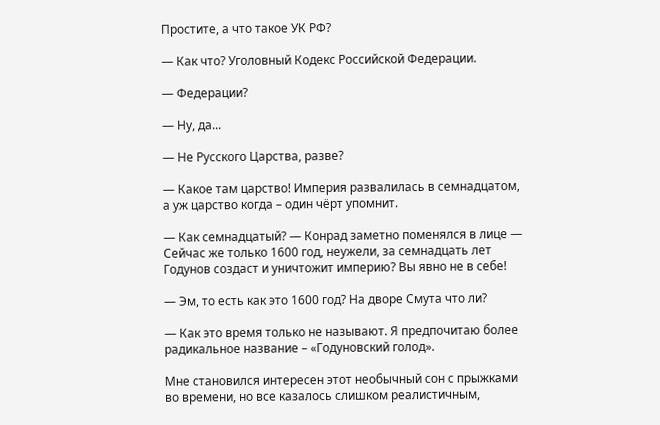Простите, а что такое УК РФ?

— Как что? Уголовный Кодекс Российской Федерации.

— Федерации?

— Ну, да...

— Не Русского Царства, разве?

— Какое там царство! Империя развалилась в семнадцатом, а уж царство когда – один чёрт упомнит.

— Как семнадцатый? — Конрад заметно поменялся в лице — Сейчас же только 1600 год, неужели, за семнадцать лет Годунов создаст и уничтожит империю? Вы явно не в себе!

— Эм, то есть как это 1600 год? На дворе Смута что ли?

— Как это время только не называют. Я предпочитаю более радикальное название – «Годуновский голод».

Мне становился интересен этот необычный сон с прыжками во времени, но все казалось слишком реалистичным,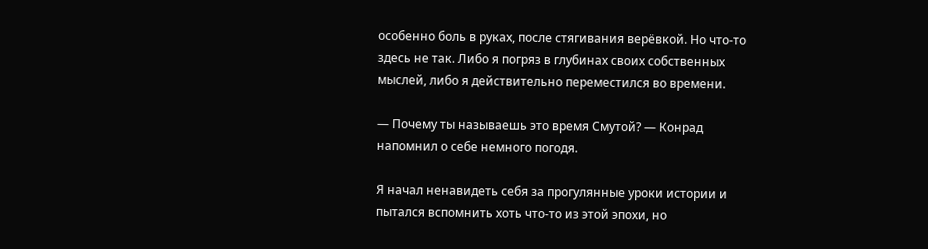особенно боль в руках, после стягивания верёвкой. Но что-то здесь не так. Либо я погряз в глубинах своих собственных мыслей, либо я действительно переместился во времени.

— Почему ты называешь это время Смутой? — Конрад напомнил о себе немного погодя.

Я начал ненавидеть себя за прогулянные уроки истории и пытался вспомнить хоть что-то из этой эпохи, но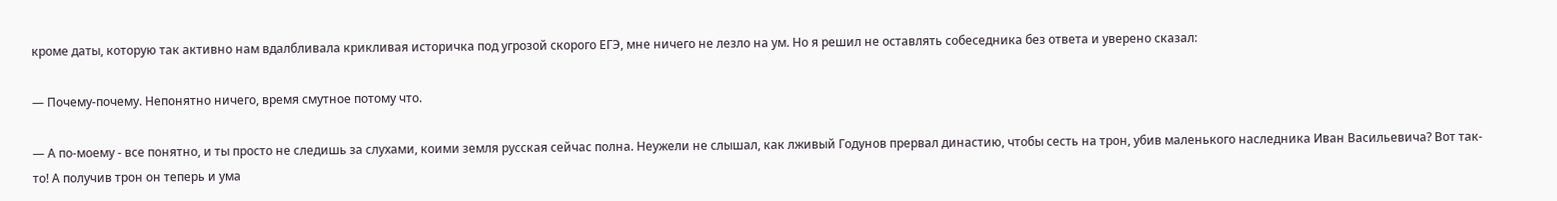кроме даты, которую так активно нам вдалбливала крикливая историчка под угрозой скорого ЕГЭ, мне ничего не лезло на ум. Но я решил не оставлять собеседника без ответа и уверено сказал:

— Почему-почему. Непонятно ничего, время смутное потому что.

— А по-моему - все понятно, и ты просто не следишь за слухами, коими земля русская сейчас полна. Неужели не слышал, как лживый Годунов прервал династию, чтобы сесть на трон, убив маленького наследника Иван Васильевича? Вот так-то! А получив трон он теперь и ума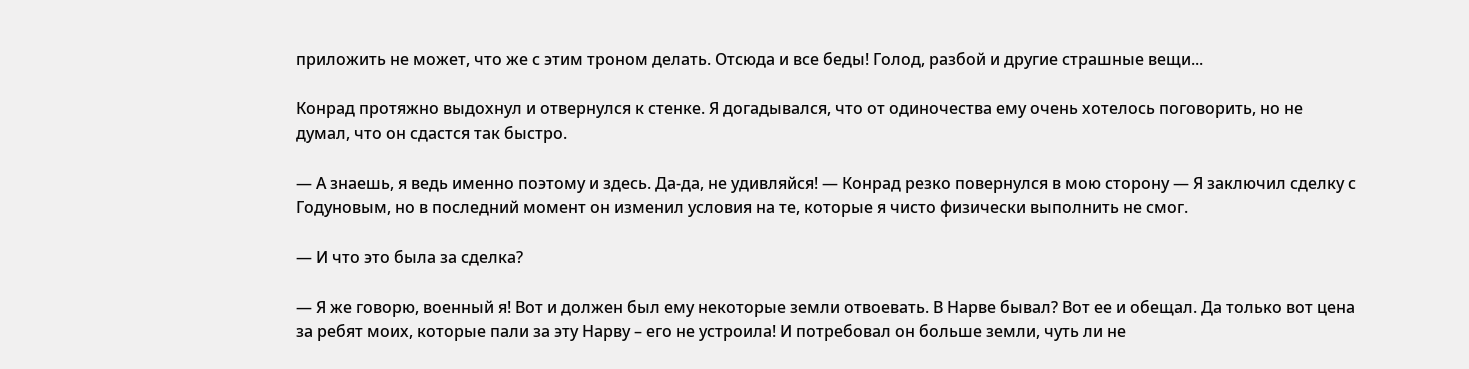приложить не может, что же с этим троном делать. Отсюда и все беды! Голод, разбой и другие страшные вещи...

Конрад протяжно выдохнул и отвернулся к стенке. Я догадывался, что от одиночества ему очень хотелось поговорить, но не думал, что он сдастся так быстро.

— А знаешь, я ведь именно поэтому и здесь. Да-да, не удивляйся! — Конрад резко повернулся в мою сторону — Я заключил сделку с Годуновым, но в последний момент он изменил условия на те, которые я чисто физически выполнить не смог.

— И что это была за сделка?

— Я же говорю, военный я! Вот и должен был ему некоторые земли отвоевать. В Нарве бывал? Вот ее и обещал. Да только вот цена за ребят моих, которые пали за эту Нарву – его не устроила! И потребовал он больше земли, чуть ли не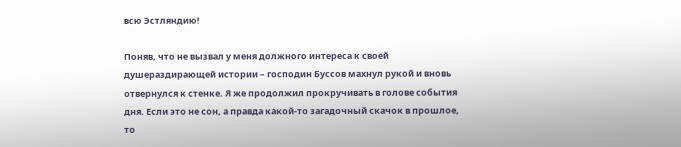всю Эстляндию!

Поняв, что не вызвал у меня должного интереса к своей душераздирающей истории – господин Буссов махнул рукой и вновь отвернулся к стенке. Я же продолжил прокручивать в голове события дня. Если это не сон, а правда какой-то загадочный скачок в прошлое, то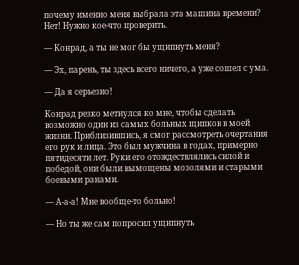почему именно меня выбрала эта машина времени? Нет! Нужно кое-что проверить.

— Конрад, а ты не мог бы ущипнуть меня?

— Эх, парень, ты здесь всего ничего, а уже сошел с ума.

— Да я серьезно!

Конрад резко метнулся ко мне, чтобы сделать возможно один из самых больных щипков в моей жизни. Приблизившись, я смог рассмотреть очертания его рук и лица. Это был мужчина в годах, примерно пятидесяти лет. Руки его отождествлялись силой и победой, они были вымощены мозолями и старыми боевыми ранами.

— А-а-а! Мне вообще-то больно!

— Но ты же сам попросил ущипнуть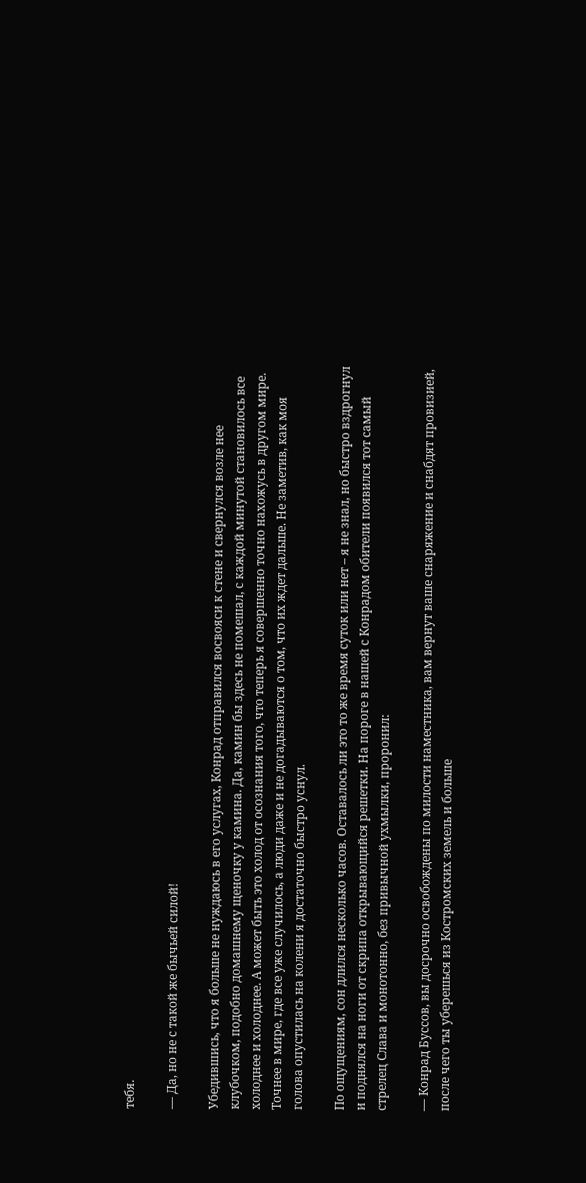тебя.

— Да, но не с такой же бычьей силой!

Убедившись, что я больше не нуждаюсь в его услугах, Конрад отправился восвояси к стене и свернулся возле нее клубочком, подобно домашнему щеночку у камина. Да, камин бы здесь не помешал, с каждой минутой становилось все холоднее и холоднее. А может быть это холод от осознания того, что теперь я совершенно точно нахожусь в другом мире. Точнее в мире, где все уже случилось, а люди даже и не догадываются о том, что их ждет дальше. Не заметив, как моя голова опустилась на колени я достаточно быстро уснул.

По ощущениям, сон длился несколько часов. Оставалось ли это то же время суток или нет – я не знал, но быстро вздрогнул и поднялся на ноги от скрипа открывающийся решетки. На пороге в нашей с Конрадом обители появился тот самый стрелец Слава и монотонно, без привычной ухмылки, проронил:

— Конрад Буссов, вы досрочно освобождены по милости наместника, вам вернут ваше снаряжение и снабдят провизией, после чего ты уберешься из Костромских земель и больше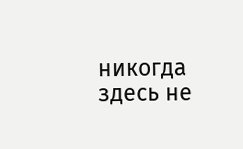никогда здесь не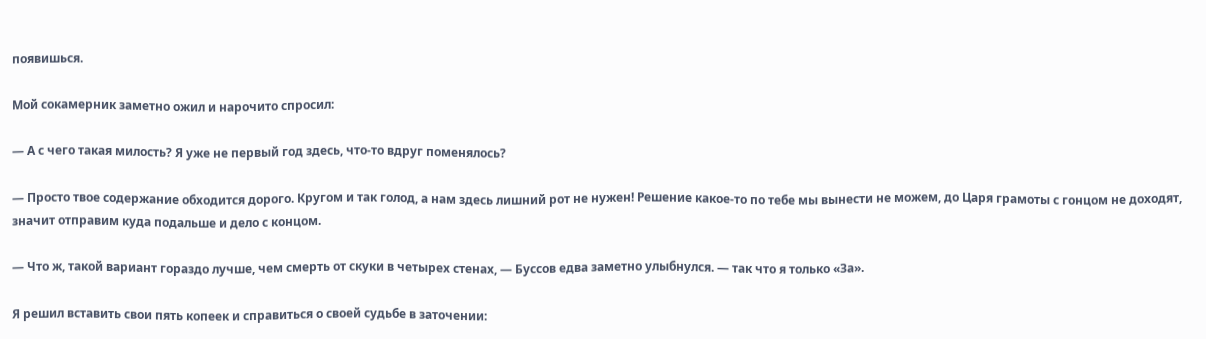появишься.

Мой сокамерник заметно ожил и нарочито спросил:

— А с чего такая милость? Я уже не первый год здесь, что-то вдруг поменялось?

— Просто твое содержание обходится дорого. Кругом и так голод, а нам здесь лишний рот не нужен! Решение какое-то по тебе мы вынести не можем, до Царя грамоты с гонцом не доходят, значит отправим куда подальше и дело с концом.

— Что ж, такой вариант гораздо лучше, чем смерть от скуки в четырех стенах, — Буссов едва заметно улыбнулся. — так что я только «За».

Я решил вставить свои пять копеек и справиться о своей судьбе в заточении: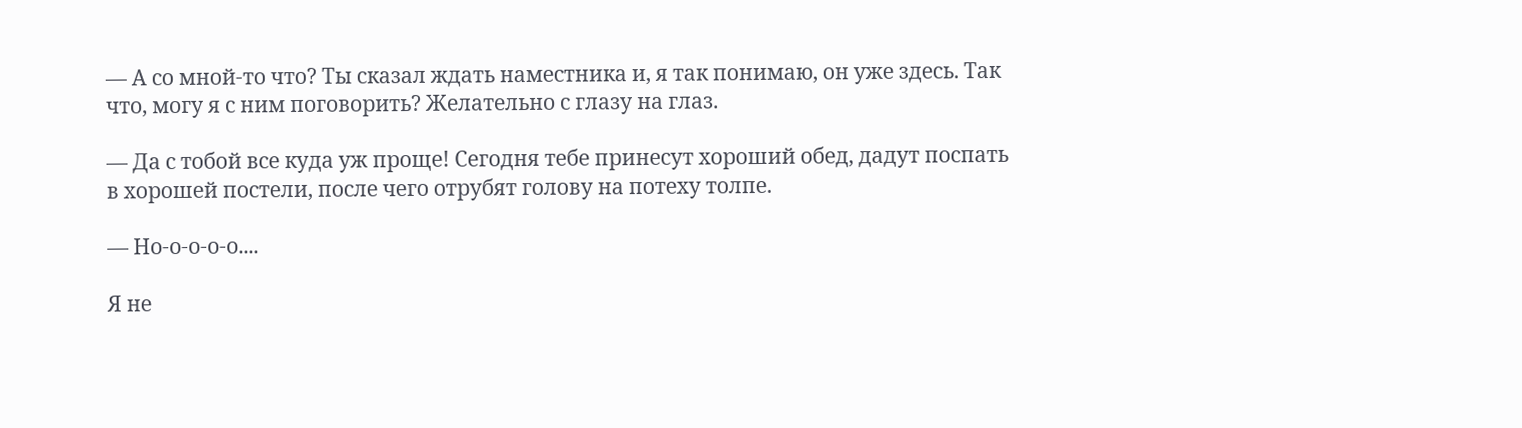— А со мной-то что? Ты сказал ждать наместника и, я так понимаю, он уже здесь. Так что, могу я с ним поговорить? Желательно с глазу на глаз.

— Да с тобой все куда уж проще! Сегодня тебе принесут хороший обед, дадут поспать в хорошей постели, после чего отрубят голову на потеху толпе.

— Но-о-о-о-о....

Я не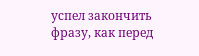успел закончить фразу, как перед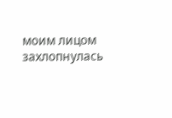моим лицом захлопнулась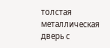толстая металлическая дверь с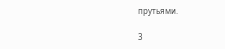прутьями.

3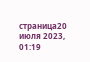страница20 июля 2023, 01:19